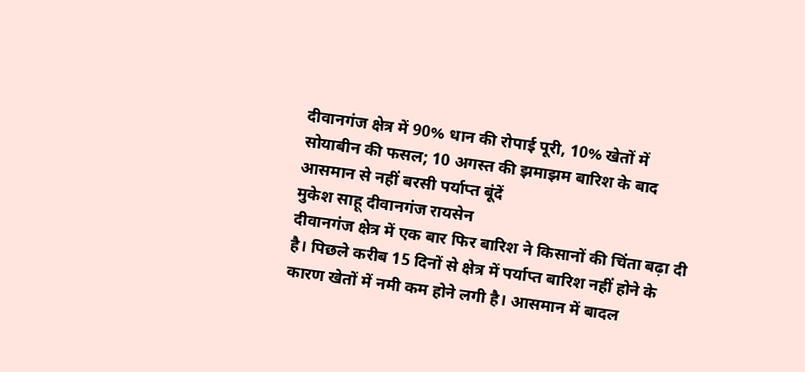दीवानगंज क्षेत्र में 90% धान की रोपाई पूरी, 10% खेतों में सोयाबीन की फसल; 10 अगस्त की झमाझम बारिश के बाद आसमान से नहीं बरसी पर्याप्त बूंदें
मुकेश साहू दीवानगंज रायसेन
दीवानगंज क्षेत्र में एक बार फिर बारिश ने किसानों की चिंता बढ़ा दी है। पिछले करीब 15 दिनों से क्षेत्र में पर्याप्त बारिश नहीं होने के कारण खेतों में नमी कम होने लगी है। आसमान में बादल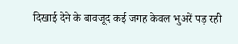दिखाई देने के बावजूद कई जगह केवल भुअरें पड़ रही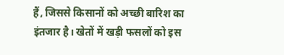हैं, जिससे किसानों को अच्छी बारिश का इंतजार है। खेतों में खड़ी फसलों को इस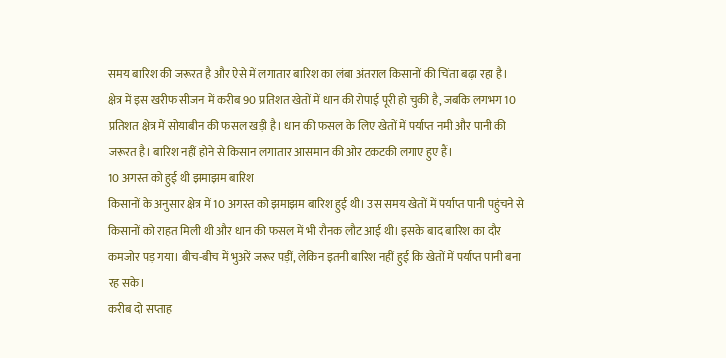समय बारिश की जरूरत है और ऐसे में लगातार बारिश का लंबा अंतराल किसानों की चिंता बढ़ा रहा है।
क्षेत्र में इस खरीफ सीजन में करीब 90 प्रतिशत खेतों में धान की रोपाई पूरी हो चुकी है, जबकि लगभग 10 प्रतिशत क्षेत्र में सोयाबीन की फसल खड़ी है। धान की फसल के लिए खेतों में पर्याप्त नमी और पानी की जरूरत है। बारिश नहीं होने से किसान लगातार आसमान की ओर टकटकी लगाए हुए हैं।
10 अगस्त को हुई थी झमाझम बारिश
किसानों के अनुसार क्षेत्र में 10 अगस्त को झमाझम बारिश हुई थी। उस समय खेतों में पर्याप्त पानी पहुंचने से किसानों को राहत मिली थी और धान की फसल में भी रौनक लौट आई थी। इसके बाद बारिश का दौर कमजोर पड़ गया। बीच-बीच में भुअरें जरूर पड़ीं, लेकिन इतनी बारिश नहीं हुई कि खेतों में पर्याप्त पानी बना रह सके।
करीब दो सप्ताह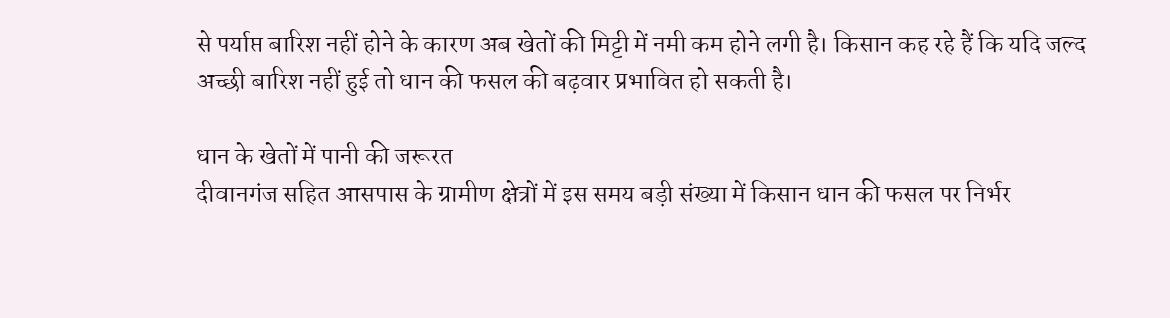से पर्याप्त बारिश नहीं होने के कारण अब खेतों की मिट्टी में नमी कम होने लगी है। किसान कह रहे हैं कि यदि जल्द अच्छी बारिश नहीं हुई तो धान की फसल की बढ़वार प्रभावित हो सकती है।

धान के खेतों में पानी की जरूरत
दीवानगंज सहित आसपास के ग्रामीण क्षेत्रों में इस समय बड़ी संख्या में किसान धान की फसल पर निर्भर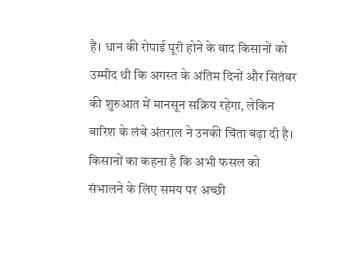हैं। धान की रोपाई पूरी होने के बाद किसानों को उम्मीद थी कि अगस्त के अंतिम दिनों और सितंबर की शुरुआत में मानसून सक्रिय रहेगा, लेकिन बारिश के लंबे अंतराल ने उनकी चिंता बढ़ा दी है।
किसानों का कहना है कि अभी फसल को संभालने के लिए समय पर अच्छी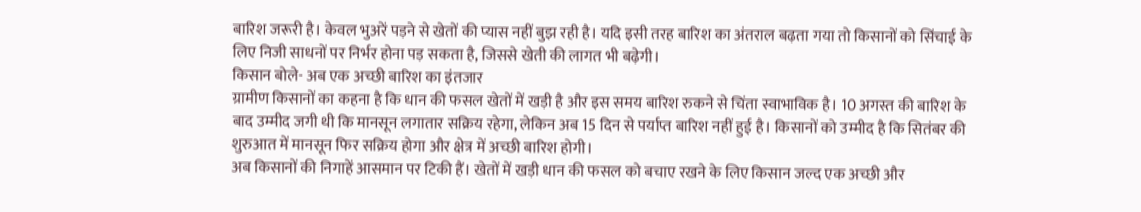बारिश जरूरी है। केवल भुअरें पड़ने से खेतों की प्यास नहीं बुझ रही है। यदि इसी तरह बारिश का अंतराल बढ़ता गया तो किसानों को सिंचाई के लिए निजी साधनों पर निर्भर होना पड़ सकता है, जिससे खेती की लागत भी बढ़ेगी।
किसान बोले- अब एक अच्छी बारिश का इंतजार
ग्रामीण किसानों का कहना है कि धान की फसल खेतों में खड़ी है और इस समय बारिश रुकने से चिंता स्वाभाविक है। 10 अगस्त की बारिश के बाद उम्मीद जगी थी कि मानसून लगातार सक्रिय रहेगा, लेकिन अब 15 दिन से पर्याप्त बारिश नहीं हुई है। किसानों को उम्मीद है कि सितंबर की शुरुआत में मानसून फिर सक्रिय होगा और क्षेत्र में अच्छी बारिश होगी।
अब किसानों की निगाहें आसमान पर टिकी हैं। खेतों में खड़ी धान की फसल को बचाए रखने के लिए किसान जल्द एक अच्छी और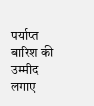पर्याप्त बारिश की उम्मीद लगाए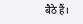बैठे हैं।